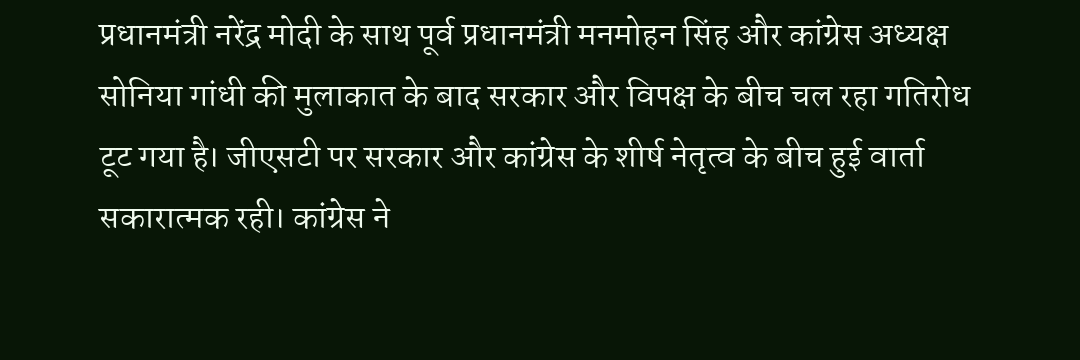प्रधानमंत्री नरेंद्र मोदी के साथ पूर्व प्रधानमंत्री मनमोहन सिंह और कांग्रेस अध्यक्ष सोनिया गांधी की मुलाकात के बाद सरकार और विपक्ष के बीच चल रहा गतिरोध टूट गया है। जीएसटी पर सरकार और कांग्रेस के शीर्ष नेतृत्व के बीच हुई वार्ता सकारात्मक रही। कांग्रेस ने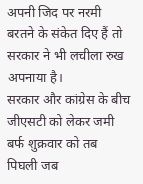अपनी जिद पर नरमी बरतने के संकेत दिए हैं तो सरकार ने भी लचीला रुख अपनाया है।
सरकार और कांग्रेस के बीच जीएसटी को लेकर जमी बर्फ शुक्रवार को तब पिघली जब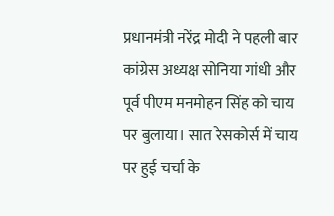प्रधानमंत्री नरेंद्र मोदी ने पहली बार कांग्रेस अध्यक्ष सोनिया गांधी और पूर्व पीएम मनमोहन सिंह को चाय पर बुलाया। सात रेसकोर्स में चाय पर हुई चर्चा के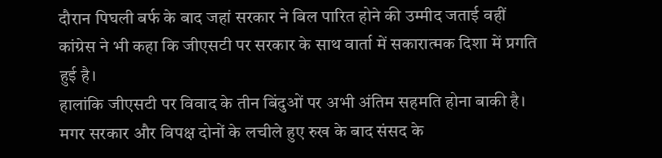दौरान पिघली बर्फ के बाद जहां सरकार ने बिल पारित होने की उम्मीद जताई वहीं कांग्रेस ने भी कहा कि जीएसटी पर सरकार के साथ वार्ता में सकारात्मक दिशा में प्रगति हुई है।
हालांकि जीएसटी पर विवाद के तीन बिंदुओं पर अभी अंतिम सहमति होना बाकी है। मगर सरकार और विपक्ष दोनों के लचीले हुए रुख के बाद संसद के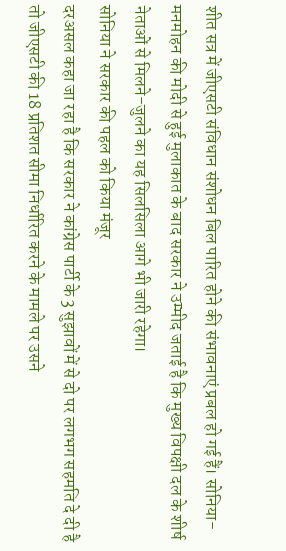शीत सत्र में जीएसटी संविधान संशोधन बिल पारित होने की संभावनाएं प्रबल हो गई हैं। सोनिया-मनमोहन की मोदी से हुई मुलाकात के बाद सरकार ने उम्मीद जताई है कि मुख्य विपक्षी दल के शीर्ष नेताओं से मिलने-जुलने का यह सिलसिला आगे भी जारी रहेगा।
सोनिया ने सरकार की पहल को किया मंजूर
दरअसल कहा जा रहा है कि सरकार ने कांग्रेस पार्टी के 3 सुझावों में से दो पर लगभग सहमति दे दी है तो जीएसटी की 18 प्रतिशत सीमा निर्धारित करने के मामले पर उसने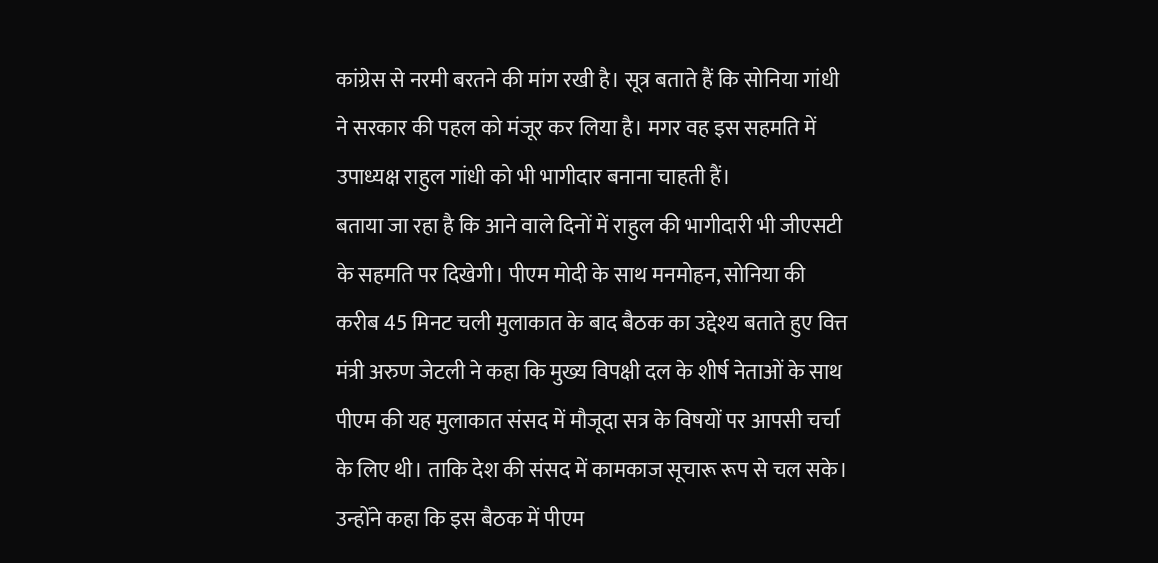कांग्रेस से नरमी बरतने की मांग रखी है। सूत्र बताते हैं कि सोनिया गांधी ने सरकार की पहल को मंजूर कर लिया है। मगर वह इस सहमति में उपाध्यक्ष राहुल गांधी को भी भागीदार बनाना चाहती हैं।
बताया जा रहा है कि आने वाले दिनों में राहुल की भागीदारी भी जीएसटी के सहमति पर दिखेगी। पीएम मोदी के साथ मनमोहन, सोनिया की करीब 45 मिनट चली मुलाकात के बाद बैठक का उद्देश्य बताते हुए वित्त मंत्री अरुण जेटली ने कहा कि मुख्य विपक्षी दल के शीर्ष नेताओं के साथ पीएम की यह मुलाकात संसद में मौजूदा सत्र के विषयों पर आपसी चर्चा के लिए थी। ताकि देश की संसद में कामकाज सूचारू रूप से चल सके।
उन्होंने कहा कि इस बैठक में पीएम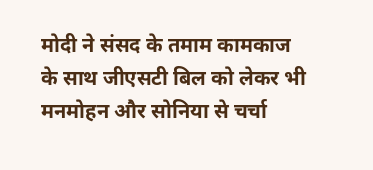मोदी ने संसद के तमाम कामकाज के साथ जीएसटी बिल को लेकर भी मनमोहन और सोनिया से चर्चा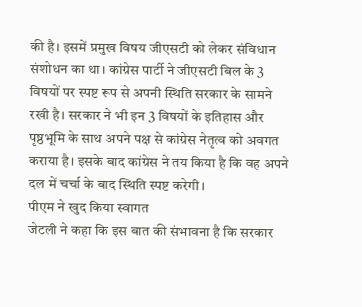की है। इसमें प्रमुख विषय जीएसटी को लेकर संविधान संशोधन का था। कांग्रेस पार्टी ने जीएसटी बिल के 3 विषयों पर स्पष्ट रूप से अपनी स्थिति सरकार के सामने रखी है। सरकार ने भी इन 3 विषयों के इतिहास और पृष्ठभूमि के साथ अपने पक्ष से कांग्रेस नेतृत्व को अवगत कराया है। इसके बाद कांग्रेस ने तय किया है कि वह अपने दल में चर्चा के बाद स्थिति स्पष्ट करेगी।
पीएम ने खुद किया स्वागत
जेटली ने कहा कि इस बात की संभावना है कि सरकार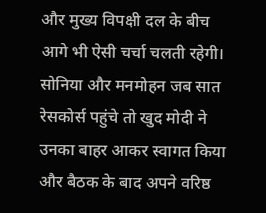और मुख्य विपक्षी दल के बीच आगे भी ऐसी चर्चा चलती रहेगी। सोनिया और मनमोहन जब सात रेसकोर्स पहुंचे तो खुद मोदी ने उनका बाहर आकर स्वागत किया और बैठक के बाद अपने वरिष्ठ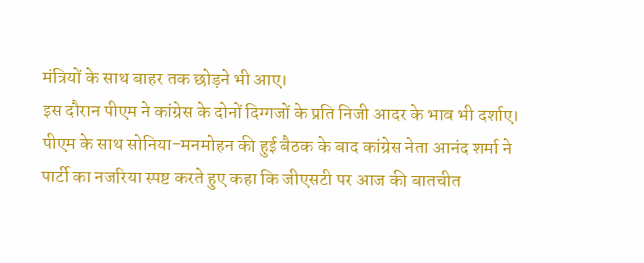मंत्रियों के साथ बाहर तक छोड़ने भी आए।
इस दौरान पीएम ने कांग्रेस के दोनों दिग्गजों के प्रति निजी आदर के भाव भी दर्शाए। पीएम के साथ सोनिया-मनमोहन की हुई बैठक के बाद कांग्रेस नेता आनंद शर्मा ने पार्टी का नजरिया स्पष्ट करते हुए कहा कि जीएसटी पर आज की बातचीत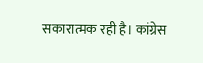सकारात्मक रही है। कांग्रेस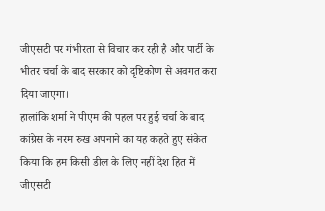जीएसटी पर गंभीरता से विचार कर रही है और पार्टी के भीतर चर्चा के बाद सरकार को दृष्टिकोण से अवगत करा दिया जाएगा।
हालांकि शर्मा ने पीएम की पहल पर हुई चर्चा के बाद कांग्रेस के नरम रुख अपनाने का यह कहते हुए संकेत किया कि हम किसी डील के लिए नहीं देश हित में जीएसटी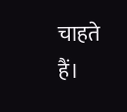चाहते हैं।